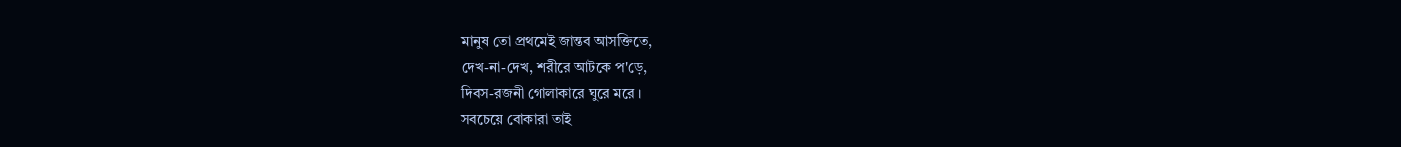মানুষ তো প্রথমেই জান্তব আসক্তিতে,
দেখ-না-দেখ, শরীরে আটকে প'ড়ে,
দিবস-রজনী গোলাকারে ঘুরে মরে ।
সবচেয়ে বোকারা তাই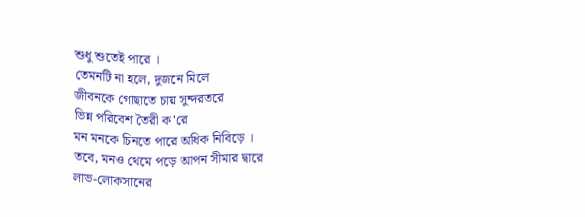শুধু শুতেই পারে ।
তেমনটি না হলে, দুজনে মিলে
জীবনকে গোছাতে চায় সুন্দরতরে
ভিন্ন পরিবেশ তৈরী ক'রে
মন মনকে চিনতে পারে অধিক নিবিড়ে ।
তবে, মনও থেমে পড়ে আপন সীমার দ্বারে
লাভ-লোকসানের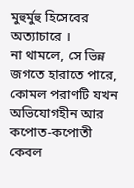মুহুর্মুহু হিসেবের অত্যাচারে ।
না থামলে, সে ভিন্ন জগতে হারাতে পারে,
কোমল পরাণটি যখন অভিযোগহীন আর
কপোত-কপোতী কেবল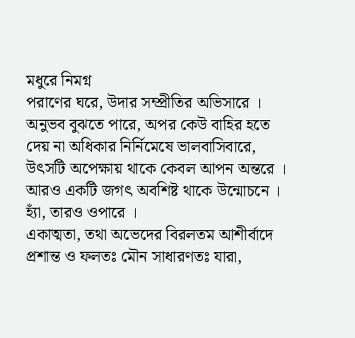মধুরে নিমগ্ন
পরাণের ঘরে, উদার সম্প্রীতির অভিসারে ।
অনুভব বুঝতে পারে, অপর কেউ বাহির হতে
দেয় না অধিকার নির্নিমেষে ভালবাসিবারে,
উৎসটি অপেক্ষায় থাকে কেবল আপন অন্তরে ।
আরও একটি জগৎ অবশিষ্ট থাকে উন্মোচনে ।
হ্যাঁ, তারও ওপারে ।
একাত্মতা, তথা অভেদের বিরলতম আশীর্বাদে
প্রশান্ত ও ফলতঃ মৌন সাধারণতঃ যারা,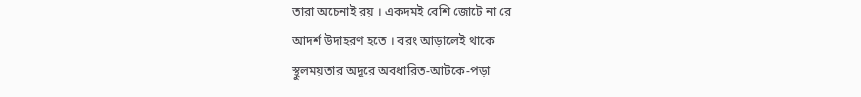তারা অচেনাই রয় । একদমই বেশি জোটে না রে
আদর্শ উদাহরণ হতে । বরং আড়ালেই থাকে
স্থুলময়তার অদূরে অবধারিত-আটকে-পড়া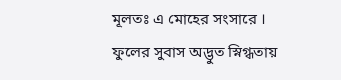মূলতঃ এ মোহের সংসারে ।
ফুলের সুবাস অদ্ভুত স্নিগ্ধতায়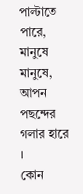পাল্টাতে পারে,
মানুষে মানুষে, আপন পছন্দের গলার হারে ।
কোন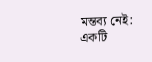মন্তব্য নেই:
একটি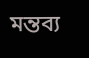মন্তব্য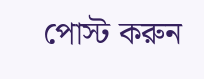পোস্ট করুন